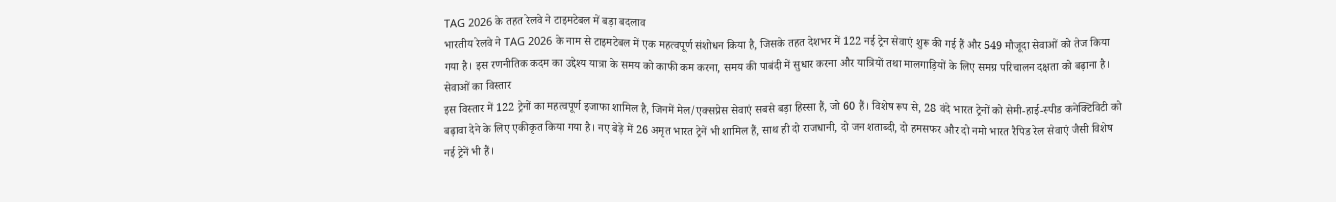TAG 2026 के तहत रेलवे ने टाइमटेबल में बड़ा बदलाव
भारतीय रेलवे ने TAG 2026 के नाम से टाइमटेबल में एक महत्वपूर्ण संशोधन किया है, जिसके तहत देशभर में 122 नई ट्रेन सेवाएं शुरू की गई हैं और 549 मौजूदा सेवाओं को तेज किया गया है। इस रणनीतिक कदम का उद्देश्य यात्रा के समय को काफी कम करना, समय की पाबंदी में सुधार करना और यात्रियों तथा मालगाड़ियों के लिए समग्र परिचालन दक्षता को बढ़ाना है।
सेवाओं का विस्तार
इस विस्तार में 122 ट्रेनों का महत्वपूर्ण इजाफा शामिल है, जिनमें मेल/एक्सप्रेस सेवाएं सबसे बड़ा हिस्सा हैं, जो 60 हैं। विशेष रूप से, 28 वंदे भारत ट्रेनों को सेमी-हाई-स्पीड कनेक्टिविटी को बढ़ावा देने के लिए एकीकृत किया गया है। नए बेड़े में 26 अमृत भारत ट्रेनें भी शामिल हैं, साथ ही दो राजधानी, दो जन शताब्दी, दो हमसफर और दो नमो भारत रैपिड रेल सेवाएं जैसी विशेष नई ट्रेनें भी हैं।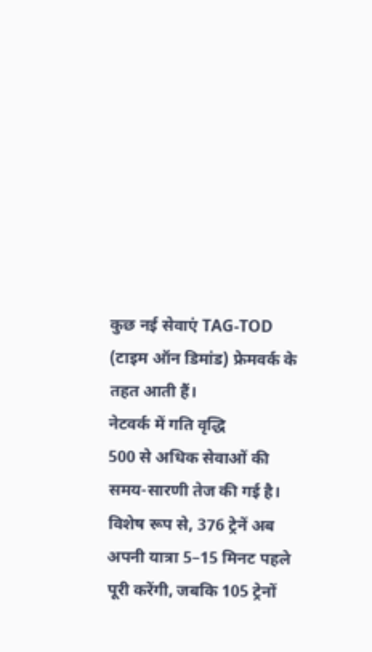कुछ नई सेवाएं TAG-TOD (टाइम ऑन डिमांड) फ्रेमवर्क के तहत आती हैं।
नेटवर्क में गति वृद्धि
500 से अधिक सेवाओं की समय-सारणी तेज की गई है। विशेष रूप से, 376 ट्रेनें अब अपनी यात्रा 5–15 मिनट पहले पूरी करेंगी, जबकि 105 ट्रेनों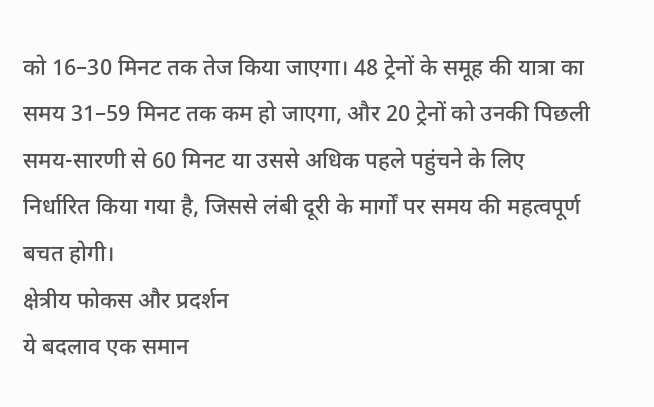को 16–30 मिनट तक तेज किया जाएगा। 48 ट्रेनों के समूह की यात्रा का समय 31–59 मिनट तक कम हो जाएगा, और 20 ट्रेनों को उनकी पिछली समय-सारणी से 60 मिनट या उससे अधिक पहले पहुंचने के लिए निर्धारित किया गया है, जिससे लंबी दूरी के मार्गों पर समय की महत्वपूर्ण बचत होगी।
क्षेत्रीय फोकस और प्रदर्शन
ये बदलाव एक समान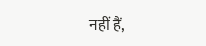नहीं हैं,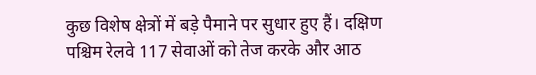कुछ विशेष क्षेत्रों में बड़े पैमाने पर सुधार हुए हैं। दक्षिण पश्चिम रेलवे 117 सेवाओं को तेज करके और आठ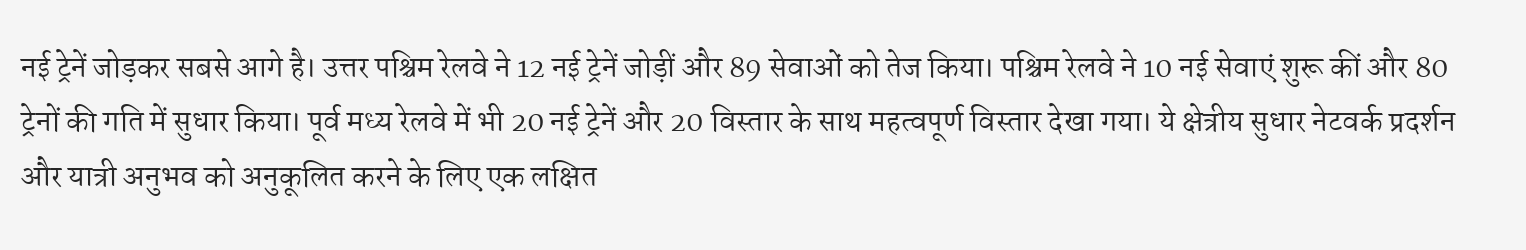नई ट्रेनें जोड़कर सबसे आगे है। उत्तर पश्चिम रेलवे ने 12 नई ट्रेनें जोड़ीं और 89 सेवाओं को तेज किया। पश्चिम रेलवे ने 10 नई सेवाएं शुरू कीं और 80 ट्रेनों की गति में सुधार किया। पूर्व मध्य रेलवे में भी 20 नई ट्रेनें और 20 विस्तार के साथ महत्वपूर्ण विस्तार देखा गया। ये क्षेत्रीय सुधार नेटवर्क प्रदर्शन और यात्री अनुभव को अनुकूलित करने के लिए एक लक्षित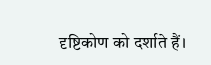दृष्टिकोण को दर्शाते हैं।